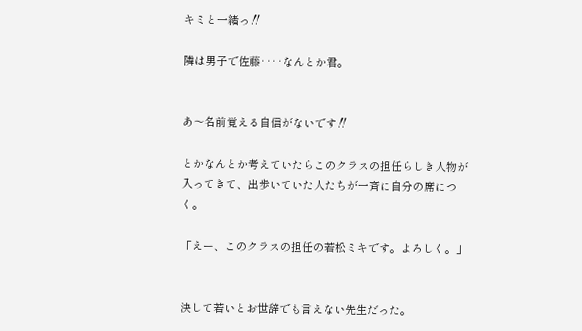キミと一緒っ‼

隣は男子で佐藤‥‥なんとか君。


あ〜名前覚える自信がないです‼

とかなんとか考えていたらこのクラスの担任らしき人物が入ってきて、出歩いていた人たちが一斉に自分の席につく。

「えー、このクラスの担任の若松ミキです。よろしく。」


決して若いとお世辞でも言えない先生だった。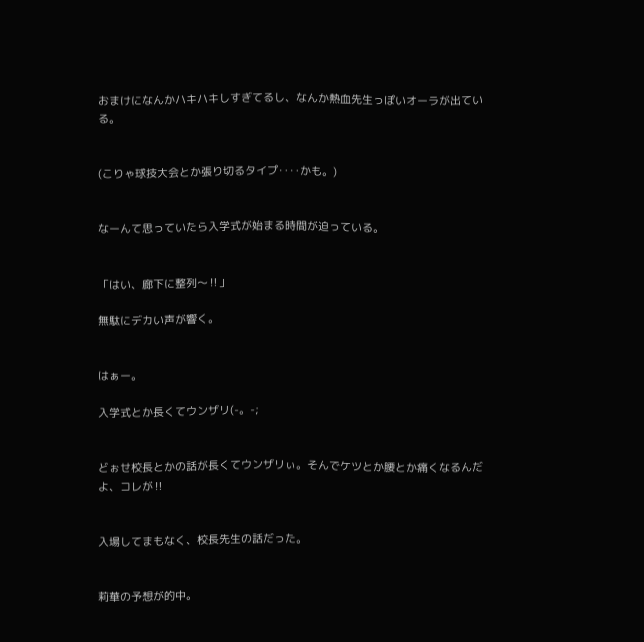おまけになんかハキハキしすぎてるし、なんか熱血先生っぽいオーラが出ている。


(こりゃ球技大会とか張り切るタイプ‥‥かも。)


なーんて思っていたら入学式が始まる時間が迫っている。


「はい、廊下に整列〜‼」

無駄にデカい声が響く。


はぁー。

入学式とか長くてウンザリ(-。-;


どぉせ校長とかの話が長くてウンザリぃ。そんでケツとか腰とか痛くなるんだよ、コレが‼


入場してまもなく、校長先生の話だった。


莉華の予想が的中。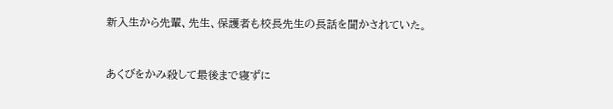新入生から先輩、先生、保護者も校長先生の長話を聞かされていた。


あくびをかみ殺して最後まで寝ずに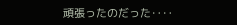頑張ったのだった‥‥